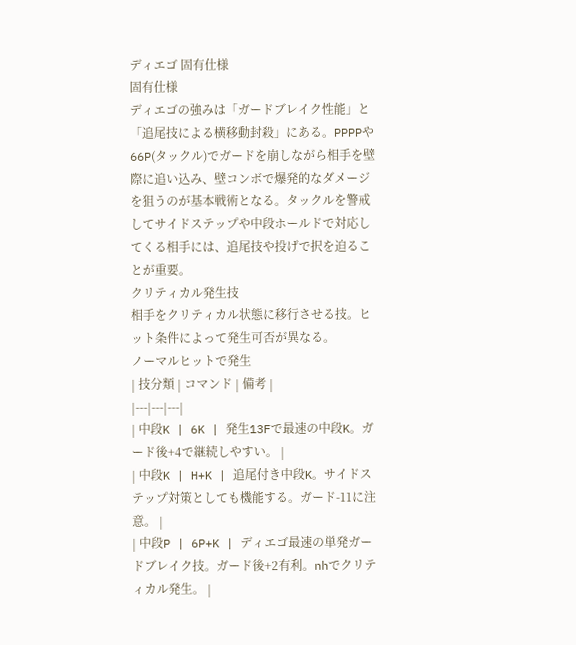ディエゴ 固有仕様
固有仕様
ディエゴの強みは「ガードブレイク性能」と「追尾技による横移動封殺」にある。PPPPや66P(タックル)でガードを崩しながら相手を壁際に追い込み、壁コンボで爆発的なダメージを狙うのが基本戦術となる。タックルを警戒してサイドステップや中段ホールドで対応してくる相手には、追尾技や投げで択を迫ることが重要。
クリティカル発生技
相手をクリティカル状態に移行させる技。ヒット条件によって発生可否が異なる。
ノーマルヒットで発生
| 技分類 | コマンド | 備考 |
|---|---|---|
| 中段K | 6K | 発生13Fで最速の中段K。ガード後+4で継続しやすい。 |
| 中段K | H+K | 追尾付き中段K。サイドステップ対策としても機能する。ガード-11に注意。 |
| 中段P | 6P+K | ディエゴ最速の単発ガードブレイク技。ガード後+2有利。nhでクリティカル発生。 |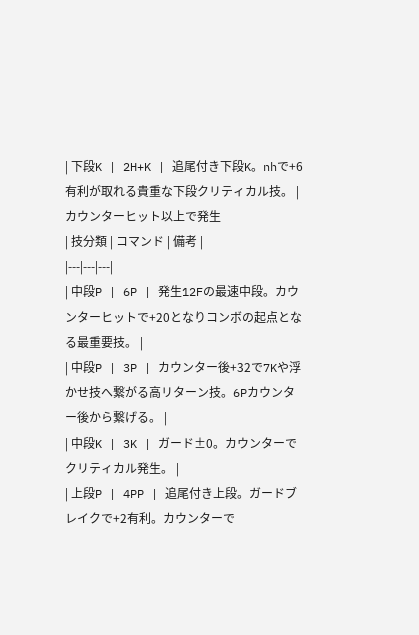| 下段K | 2H+K | 追尾付き下段K。nhで+6有利が取れる貴重な下段クリティカル技。 |
カウンターヒット以上で発生
| 技分類 | コマンド | 備考 |
|---|---|---|
| 中段P | 6P | 発生12Fの最速中段。カウンターヒットで+20となりコンボの起点となる最重要技。 |
| 中段P | 3P | カウンター後+32で7Kや浮かせ技へ繋がる高リターン技。6Pカウンター後から繋げる。 |
| 中段K | 3K | ガード±0。カウンターでクリティカル発生。 |
| 上段P | 4PP | 追尾付き上段。ガードブレイクで+2有利。カウンターで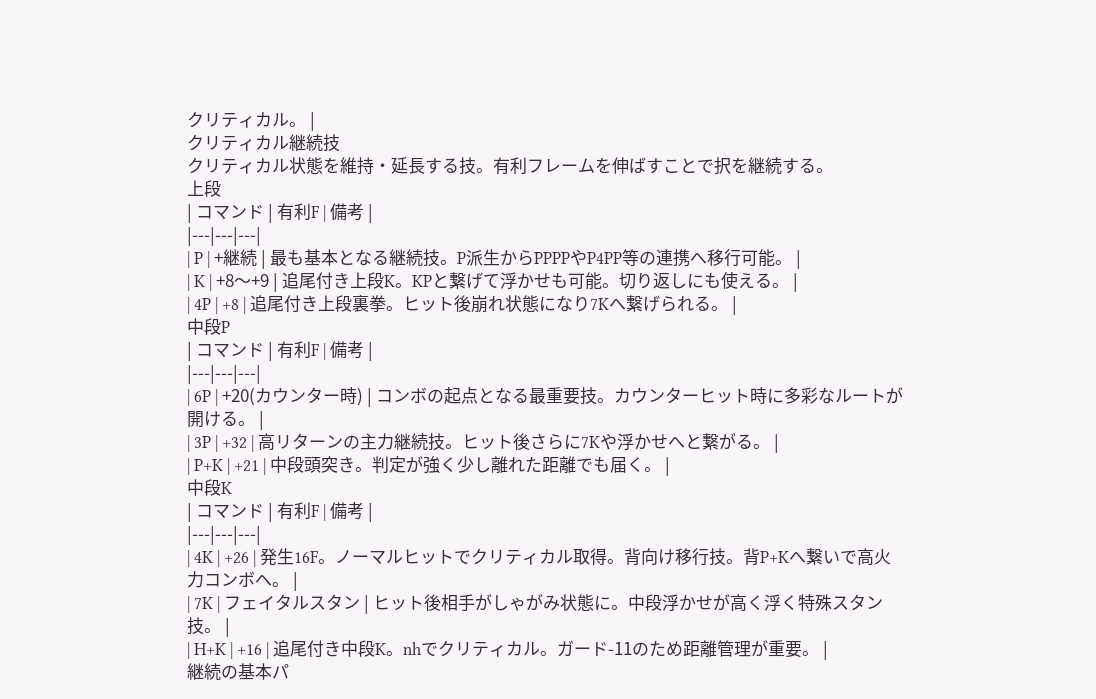クリティカル。 |
クリティカル継続技
クリティカル状態を維持・延長する技。有利フレームを伸ばすことで択を継続する。
上段
| コマンド | 有利F | 備考 |
|---|---|---|
| P | +継続 | 最も基本となる継続技。P派生からPPPPやP4PP等の連携へ移行可能。 |
| K | +8〜+9 | 追尾付き上段K。KPと繋げて浮かせも可能。切り返しにも使える。 |
| 4P | +8 | 追尾付き上段裏拳。ヒット後崩れ状態になり7Kへ繋げられる。 |
中段P
| コマンド | 有利F | 備考 |
|---|---|---|
| 6P | +20(カウンター時) | コンボの起点となる最重要技。カウンターヒット時に多彩なルートが開ける。 |
| 3P | +32 | 高リターンの主力継続技。ヒット後さらに7Kや浮かせへと繋がる。 |
| P+K | +21 | 中段頭突き。判定が強く少し離れた距離でも届く。 |
中段K
| コマンド | 有利F | 備考 |
|---|---|---|
| 4K | +26 | 発生16F。ノーマルヒットでクリティカル取得。背向け移行技。背P+Kへ繋いで高火力コンボへ。 |
| 7K | フェイタルスタン | ヒット後相手がしゃがみ状態に。中段浮かせが高く浮く特殊スタン技。 |
| H+K | +16 | 追尾付き中段K。nhでクリティカル。ガード-11のため距離管理が重要。 |
継続の基本パ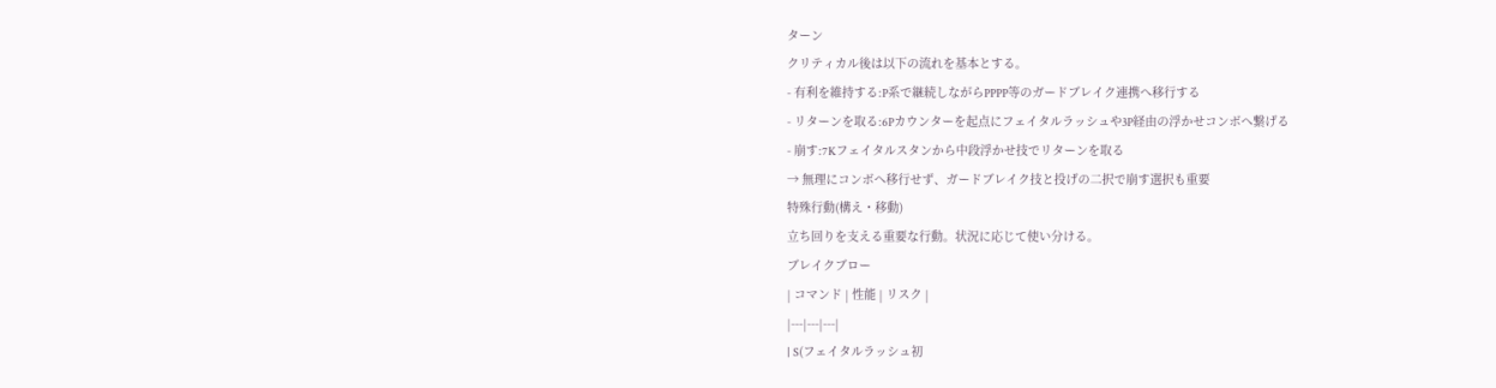ターン
クリティカル後は以下の流れを基本とする。
- 有利を維持する:P系で継続しながらPPPP等のガードブレイク連携へ移行する
- リターンを取る:6Pカウンターを起点にフェイタルラッシュや3P経由の浮かせコンボへ繋げる
- 崩す:7Kフェイタルスタンから中段浮かせ技でリターンを取る
→ 無理にコンボへ移行せず、ガードブレイク技と投げの二択で崩す選択も重要
特殊行動(構え・移動)
立ち回りを支える重要な行動。状況に応じて使い分ける。
ブレイクブロー
| コマンド | 性能 | リスク |
|---|---|---|
| S(フェイタルラッシュ初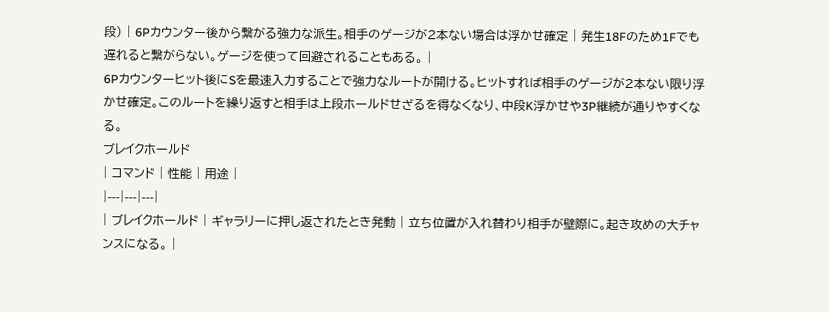段) | 6Pカウンター後から繋がる強力な派生。相手のゲージが2本ない場合は浮かせ確定 | 発生18Fのため1Fでも遅れると繋がらない。ゲージを使って回避されることもある。 |
6Pカウンターヒット後にSを最速入力することで強力なルートが開ける。ヒットすれば相手のゲージが2本ない限り浮かせ確定。このルートを繰り返すと相手は上段ホールドせざるを得なくなり、中段K浮かせや3P継続が通りやすくなる。
ブレイクホールド
| コマンド | 性能 | 用途 |
|---|---|---|
| ブレイクホールド | ギャラリーに押し返されたとき発動 | 立ち位置が入れ替わり相手が壁際に。起き攻めの大チャンスになる。 |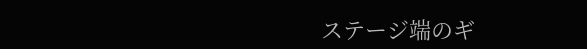ステージ端のギ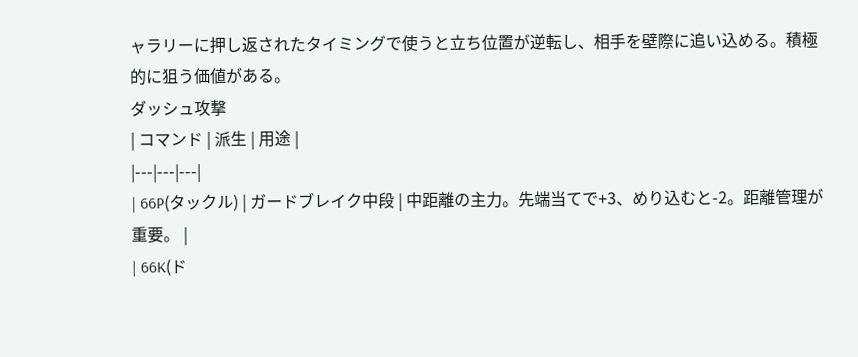ャラリーに押し返されたタイミングで使うと立ち位置が逆転し、相手を壁際に追い込める。積極的に狙う価値がある。
ダッシュ攻撃
| コマンド | 派生 | 用途 |
|---|---|---|
| 66P(タックル) | ガードブレイク中段 | 中距離の主力。先端当てで+3、めり込むと-2。距離管理が重要。 |
| 66K(ド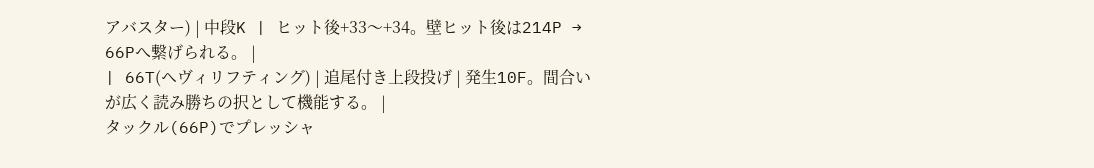アバスター) | 中段K | ヒット後+33〜+34。壁ヒット後は214P → 66Pへ繋げられる。 |
| 66T(ヘヴィリフティング) | 追尾付き上段投げ | 発生10F。間合いが広く読み勝ちの択として機能する。 |
タックル(66P)でプレッシャ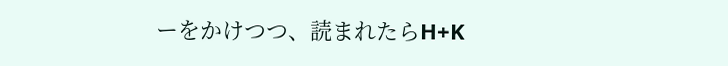ーをかけつつ、読まれたらH+K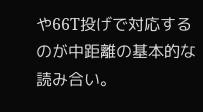や66T投げで対応するのが中距離の基本的な読み合い。